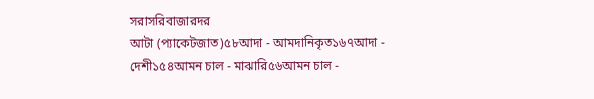সরাসরিবাজারদর
আটা (প্যাকেটজাত)৫৮আদা - আমদানিকৃত১৬৭আদা - দেশী১৫৪আমন চাল - মাঝারি৫৬আমন চাল -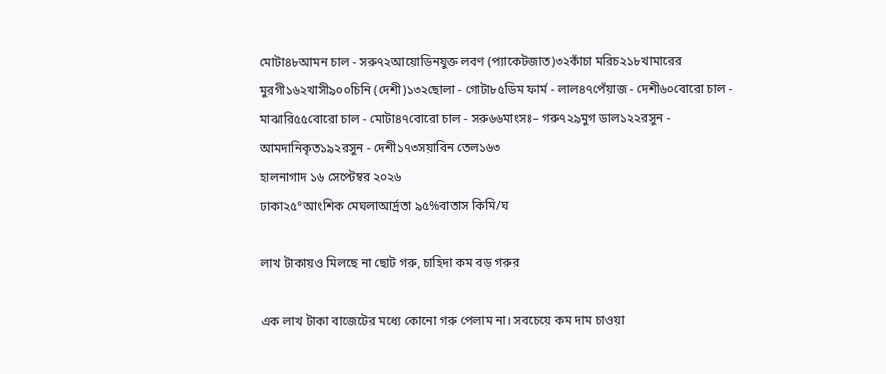মোটা৪৮আমন চাল - সরু৭২আয়োডিনযুক্ত লবণ (প্যাকেটজাত)৩২কাঁচা মরিচ২১৮খামারের মুরগী১৬২খাসী৯০০চিনি (দেশী)১৩২ছোলা - গোটা৮৫ডিম ফার্ম - লাল৪৭পেঁয়াজ - দেশী৬০বোরো চাল - মাঝারি৫৫বোরো চাল - মোটা৪৭বোরো চাল - সরু৬৬মাংসঃ– গরু৭২৯মুগ ডাল১২২রসুন - আমদানিকৃত১৯২রসুন - দেশী১৭৩সয়াবিন তেল১৬৩
হালনাগাদ ১৬ সেপ্টেম্বর ২০২৬
ঢাকা২৫°আংশিক মেঘলাআর্দ্রতা ৯৫%বাতাস কিমি/ঘ

লাখ টাকায়ও মিলছে না ছোট গরু, চাহিদা কম বড় গরুর

এক লাখ টাকা বাজেটের মধ্যে কোনো গরু পেলাম না। সবচেয়ে কম দাম চাওয়া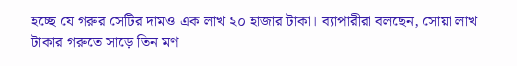হচ্ছে যে গরুর সেটির দামও এক লাখ ২০ হাজার টাকা। ব্যাপারীরা বলছেন, সোয়া লাখ টাকার গরুতে সাড়ে তিন মণ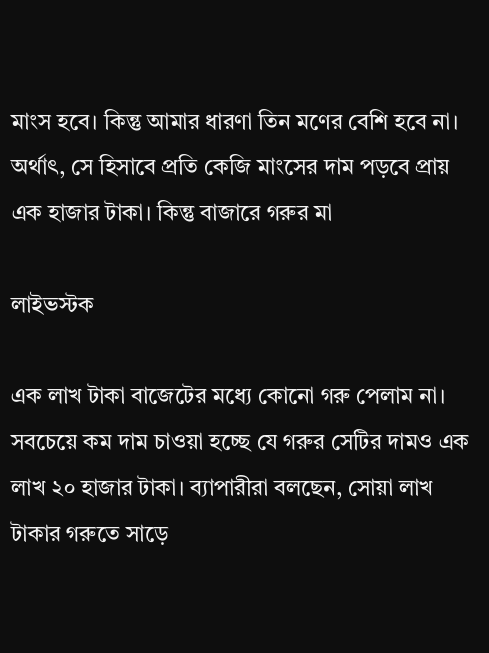মাংস হবে। কিন্তু আমার ধারণা তিন মণের বেশি হবে না। অর্থাৎ, সে হিসাবে প্রতি কেজি মাংসের দাম পড়বে প্রায় এক হাজার টাকা। কিন্তু বাজারে গরুর মা

লাইভস্টক

এক লাখ টাকা বাজেটের মধ্যে কোনো গরু পেলাম না। সবচেয়ে কম দাম চাওয়া হচ্ছে যে গরুর সেটির দামও এক লাখ ২০ হাজার টাকা। ব্যাপারীরা বলছেন, সোয়া লাখ টাকার গরুতে সাড়ে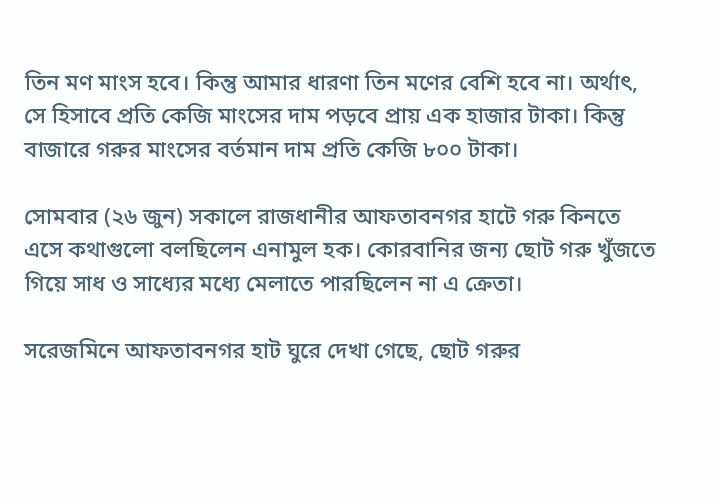তিন মণ মাংস হবে। কিন্তু আমার ধারণা তিন মণের বেশি হবে না। অর্থাৎ, সে হিসাবে প্রতি কেজি মাংসের দাম পড়বে প্রায় এক হাজার টাকা। কিন্তু বাজারে গরুর মাংসের বর্তমান দাম প্রতি কেজি ৮০০ টাকা।

সোমবার (২৬ জুন) সকালে রাজধানীর আফতাবনগর হাটে গরু কিনতে এসে কথাগুলো বলছিলেন এনামুল হক। কোরবানির জন্য ছোট গরু খুঁজতে গিয়ে সাধ ও সাধ্যের মধ্যে মেলাতে পারছিলেন না এ ক্রেতা।

সরেজমিনে আফতাবনগর হাট ঘুরে দেখা গেছে, ছোট গরুর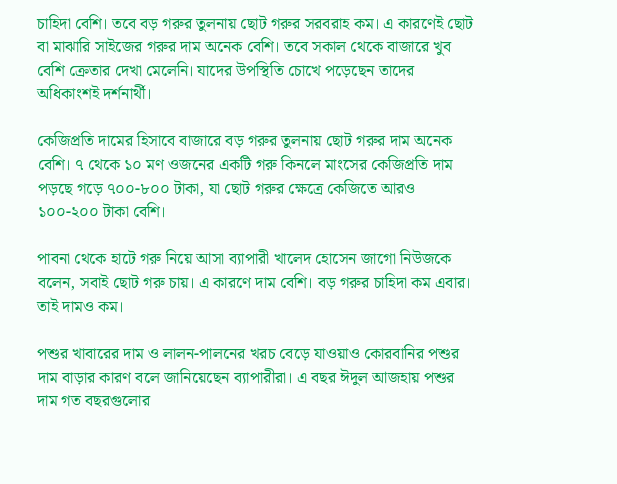চাহিদা বেশি। তবে বড় গরুর তুলনায় ছোট গরুর সরবরাহ কম। এ কারণেই ছোট বা মাঝারি সাইজের গরুর দাম অনেক বেশি। তবে সকাল থেকে বাজারে খুব বেশি ক্রেতার দেখা মেলেনি। যাদের উপস্থিতি চোখে পড়েছেন তাদের অধিকাংশই দর্শনার্থী।

কেজিপ্রতি দামের হিসাবে বাজারে বড় গরুর তুলনায় ছোট গরুর দাম অনেক বেশি। ৭ থেকে ১০ মণ ওজনের একটি গরু কিনলে মাংসের কেজিপ্রতি দাম পড়ছে গড়ে ৭০০-৮০০ টাকা, যা ছোট গরুর ক্ষেত্রে কেজিতে আরও ১০০-২০০ টাকা বেশি।

পাবনা থেকে হাটে গরু নিয়ে আসা ব্যাপারী খালেদ হোসেন জাগো নিউজকে বলেন, সবাই ছোট গরু চায়। এ কারণে দাম বেশি। বড় গরুর চাহিদা কম এবার। তাই দামও কম।

পশুর খাবারের দাম ও লালন-পালনের খরচ বেড়ে যাওয়াও কোরবানির পশুর দাম বাড়ার কারণ বলে জানিয়েছেন ব্যাপারীরা। এ বছর ঈদুল আজহায় পশুর দাম গত বছরগুলোর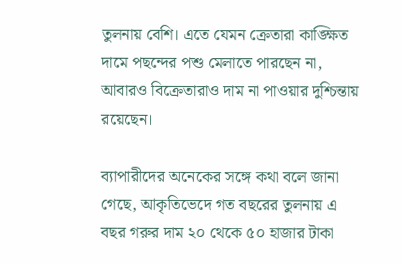তুলনায় বেশি। এতে যেমন ক্রেতারা কাঙ্ক্ষিত দামে পছন্দের পশু মেলাতে পারছেন না, আবারও বিক্রেতারাও দাম না পাওয়ার দুশ্চিন্তায় রয়েছেন।

ব্যাপারীদের অনেকের সঙ্গে কথা বলে জানা গেছে, আকৃতিভেদে গত বছরের তুলনায় এ বছর গরুর দাম ২০ থেকে ৫০ হাজার টাকা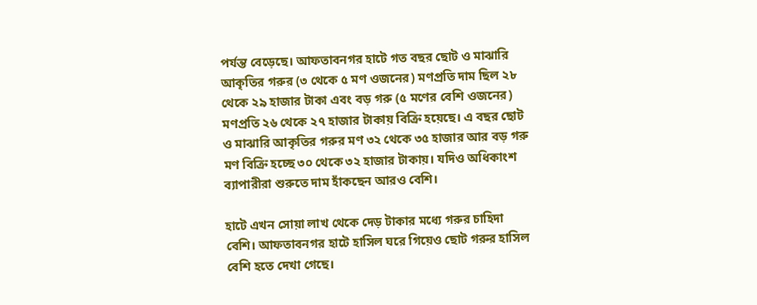পর্যন্ত বেড়েছে। আফতাবনগর হাটে গত বছর ছোট ও মাঝারি আকৃতির গরুর (৩ থেকে ৫ মণ ওজনের) মণপ্রতি দাম ছিল ২৮ থেকে ২৯ হাজার টাকা এবং বড় গরু (৫ মণের বেশি ওজনের) মণপ্রতি ২৬ থেকে ২৭ হাজার টাকায় বিক্রি হয়েছে। এ বছর ছোট ও মাঝারি আকৃতির গরুর মণ ৩২ থেকে ৩৫ হাজার আর বড় গরু মণ বিক্রি হচ্ছে ৩০ থেকে ৩২ হাজার টাকায়। যদিও অধিকাংশ ব্যাপারীরা শুরুতে দাম হাঁকছেন আরও বেশি।

হাটে এখন সোয়া লাখ থেকে দেড় টাকার মধ্যে গরুর চাহিদা বেশি। আফতাবনগর হাটে হাসিল ঘরে গিয়েও ছোট গরুর হাসিল বেশি হতে দেখা গেছে।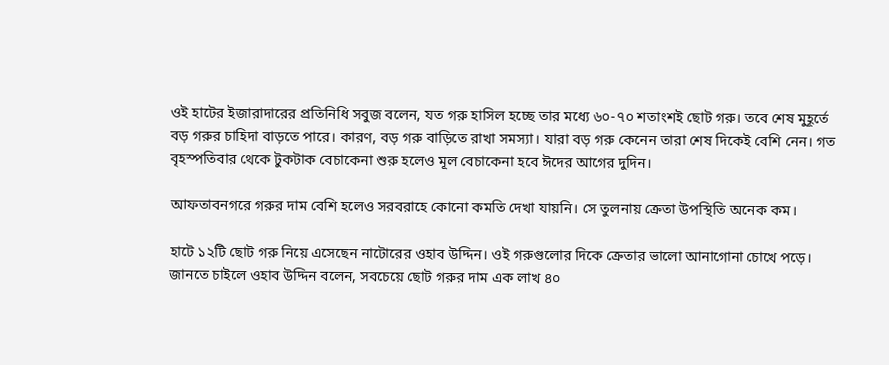ওই হাটের ইজারাদারের প্রতিনিধি সবুজ বলেন, যত গরু হাসিল হচ্ছে তার মধ্যে ৬০-৭০ শতাংশই ছোট গরু। তবে শেষ মুহূর্তে বড় গরুর চাহিদা বাড়তে পারে। কারণ, বড় গরু বাড়িতে রাখা সমস্যা। যারা বড় গরু কেনেন তারা শেষ দিকেই বেশি নেন। গত বৃহস্পতিবার থেকে টুকটাক বেচাকেনা শুরু হলেও মূল বেচাকেনা হবে ঈদের আগের দুদিন।

আফতাবনগরে গরুর দাম বেশি হলেও সরবরাহে কোনো কমতি দেখা যায়নি। সে তুলনায় ক্রেতা উপস্থিতি অনেক কম।

হাটে ১২টি ছোট গরু নিয়ে এসেছেন নাটোরের ওহাব উদ্দিন। ওই গরুগুলোর দিকে ক্রেতার ভালো আনাগোনা চোখে পড়ে। জানতে চাইলে ওহাব উদ্দিন বলেন, সবচেয়ে ছোট গরুর দাম এক লাখ ৪০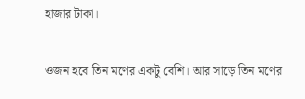হাজার টাকা।

ওজন হবে তিন মণের একটু বেশি। আর সাড়ে তিন মণের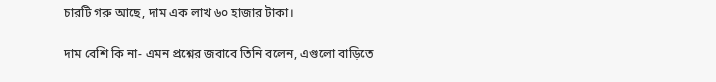চারটি গরু আছে, দাম এক লাখ ৬০ হাজার টাকা।

দাম বেশি কি না- এমন প্রশ্নের জবাবে তিনি বলেন, এগুলো বাড়িতে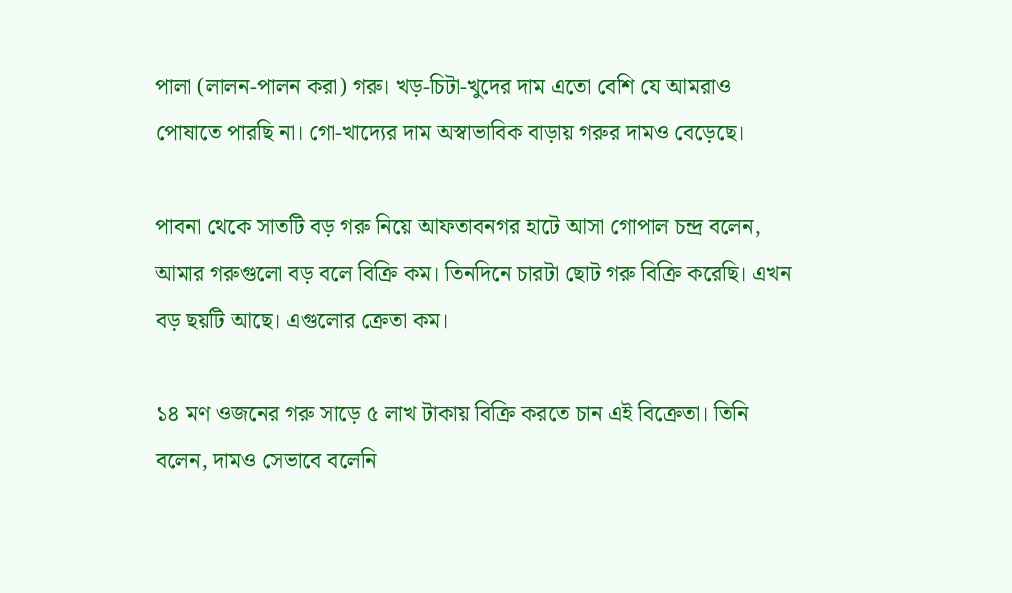পালা (লালন-পালন করা) গরু। খড়-চিটা-খুদের দাম এতো বেশি যে আমরাও পোষাতে পারছি না। গো-খাদ্যের দাম অস্বাভাবিক বাড়ায় গরুর দামও বেড়েছে।

পাবনা থেকে সাতটি বড় গরু নিয়ে আফতাবনগর হাটে আসা গোপাল চন্দ্র বলেন, আমার গরুগুলো বড় বলে বিক্রি কম। তিনদিনে চারটা ছোট গরু বিক্রি করেছি। এখন বড় ছয়টি আছে। এগুলোর ক্রেতা কম।

১৪ মণ ওজনের গরু সাড়ে ৫ লাখ টাকায় বিক্রি করতে চান এই বিক্রেতা। তিনি বলেন, দামও সেভাবে বলেনি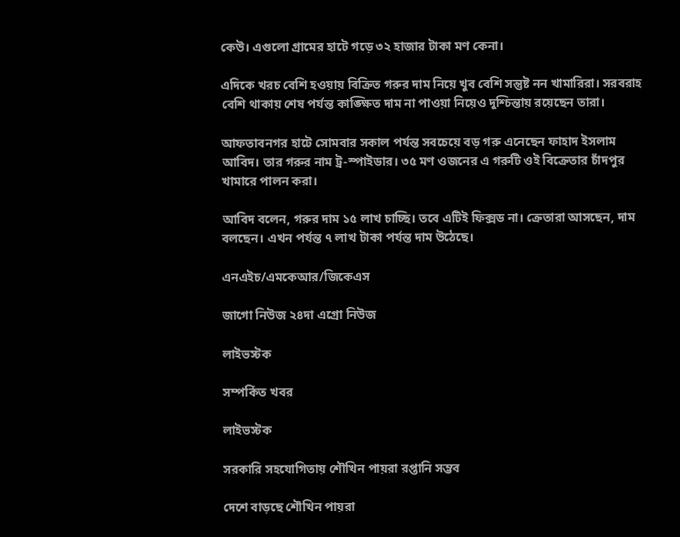কেউ। এগুলো গ্রামের হাটে গড়ে ৩২ হাজার টাকা মণ কেনা।

এদিকে খরচ বেশি হওয়ায় বিক্রিত গরুর দাম নিয়ে খুব বেশি সন্তুষ্ট নন খামারিরা। সরবরাহ বেশি থাকায় শেষ পর্যন্ত কাঙ্ক্ষিত দাম না পাওয়া নিয়েও দুশ্চিন্তায় রয়েছেন তারা।

আফতাবনগর হাটে সোমবার সকাল পর্যন্ত সবচেয়ে বড় গরু এনেছেন ফাহাদ ইসলাম আবিদ। তার গরুর নাম ট্র-স্পাইডার। ৩৫ মণ ওজনের এ গরুটি ওই বিক্রেতার চাঁদপুর খামারে পালন করা।

আবিদ বলেন, গরুর দাম ১৫ লাখ চাচ্ছি। তবে এটিই ফিক্সড না। ক্রেতারা আসছেন, দাম বলছেন। এখন পর্যন্ত ৭ লাখ টাকা পর্যন্ত দাম উঠেছে।

এনএইচ/এমকেআর/জিকেএস

জাগো নিউজ ২৪দা এগ্রো নিউজ

লাইভস্টক

সম্পর্কিত খবর

লাইভস্টক

সরকারি সহযোগিতায় শৌখিন পায়রা রপ্তানি সম্ভব

দেশে বাড়ছে শৌখিন পায়রা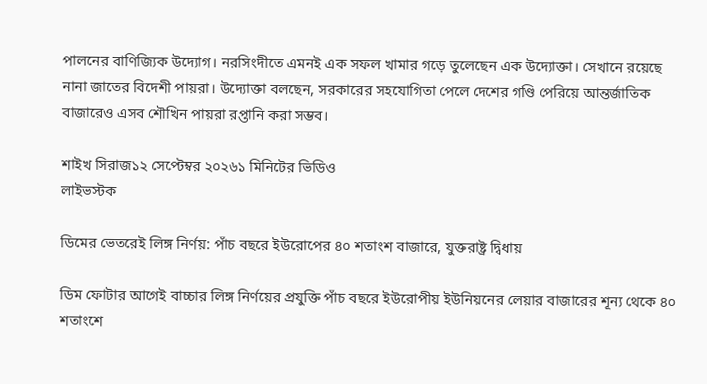পালনের বাণিজ্যিক উদ্যোগ। নরসিংদীতে এমনই এক সফল খামার গড়ে তুলেছেন এক উদ্যোক্তা। সেখানে রয়েছে নানা জাতের বিদেশী পায়রা। উদ্যোক্তা বলছেন, সরকারের সহযোগিতা পেলে দেশের গণ্ডি পেরিয়ে আন্তর্জাতিক বাজারেও এসব শৌখিন পায়রা রপ্তানি করা সম্ভব।

শাইখ সিরাজ১২ সেপ্টেম্বর ২০২৬১ মিনিটের ভিডিও
লাইভস্টক

ডিমের ভেতরেই লিঙ্গ নির্ণয়: পাঁচ বছরে ইউরোপের ৪০ শতাংশ বাজারে, যুক্তরাষ্ট্র দ্বিধায়

ডিম ফোটার আগেই বাচ্চার লিঙ্গ নির্ণয়ের প্রযুক্তি পাঁচ বছরে ইউরোপীয় ইউনিয়নের লেয়ার বাজারের শূন্য থেকে ৪০ শতাংশে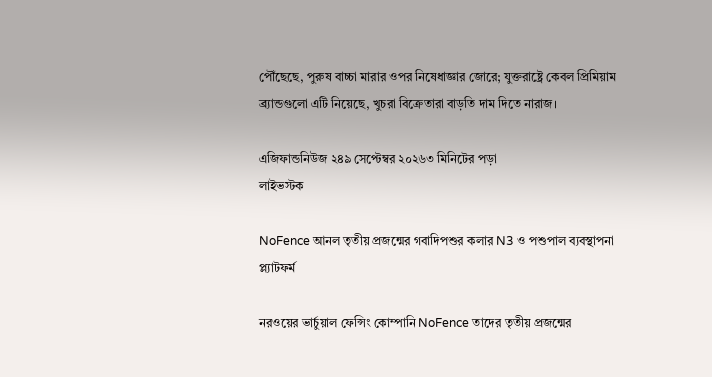পৌঁছেছে, পুরুষ বাচ্চা মারার ওপর নিষেধাজ্ঞার জোরে; যুক্তরাষ্ট্রে কেবল প্রিমিয়াম ব্র্যান্ডগুলো এটি নিয়েছে, খুচরা বিক্রেতারা বাড়তি দাম দিতে নারাজ।

এজিফান্ডনিউজ ২৪৯ সেপ্টেম্বর ২০২৬৩ মিনিটের পড়া
লাইভস্টক

NoFence আনল তৃতীয় প্রজন্মের গবাদিপশুর কলার N3 ও পশুপাল ব্যবস্থাপনা প্ল্যাটফর্ম

নরওয়ের ভার্চুয়াল ফেন্সিং কোম্পানি NoFence তাদের তৃতীয় প্রজন্মের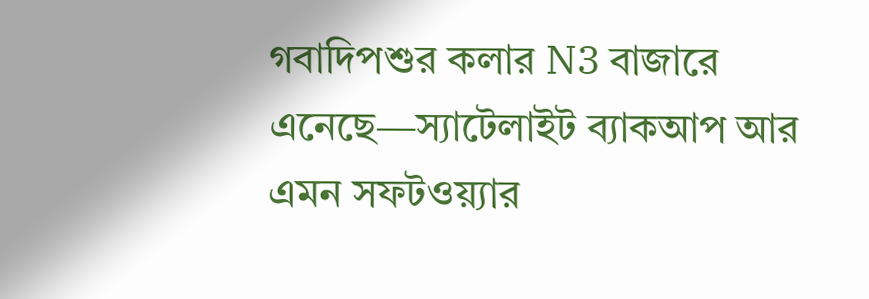গবাদিপশুর কলার N3 বাজারে এনেছে—স্যাটেলাইট ব্যাকআপ আর এমন সফটওয়্যার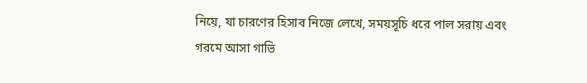নিয়ে, যা চারণের হিসাব নিজে লেখে, সময়সূচি ধরে পাল সরায় এবং গরমে আসা গাভি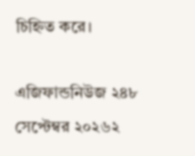চিহ্নিত করে।

এজিফান্ডনিউজ ২৪৮ সেপ্টেম্বর ২০২৬২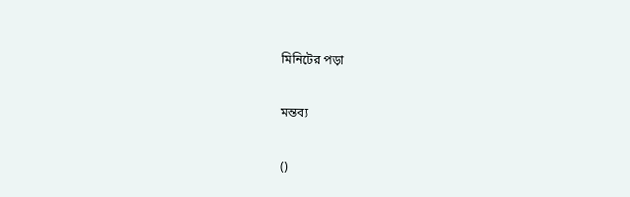মিনিটের পড়া

মন্তব্য

()